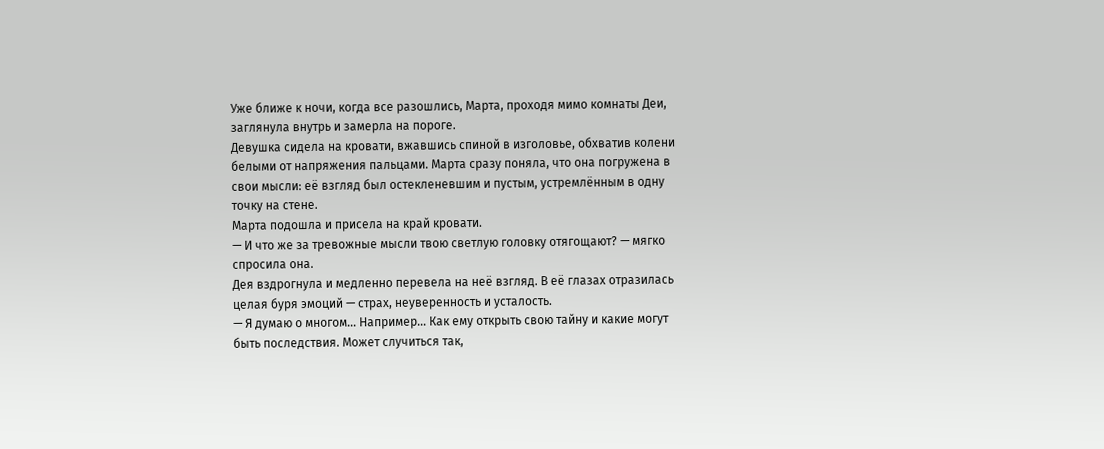Уже ближе к ночи, когда все разошлись, Марта, проходя мимо комнаты Деи, заглянула внутрь и замерла на пороге.
Девушка сидела на кровати, вжавшись спиной в изголовье, обхватив колени белыми от напряжения пальцами. Марта сразу поняла, что она погружена в свои мысли: её взгляд был остекленевшим и пустым, устремлённым в одну точку на стене.
Марта подошла и присела на край кровати.
— И что же за тревожные мысли твою светлую головку отягощают? — мягко спросила она.
Дея вздрогнула и медленно перевела на неё взгляд. В её глазах отразилась целая буря эмоций — страх, неуверенность и усталость.
— Я думаю о многом… Например… Как ему открыть свою тайну и какие могут быть последствия. Может случиться так,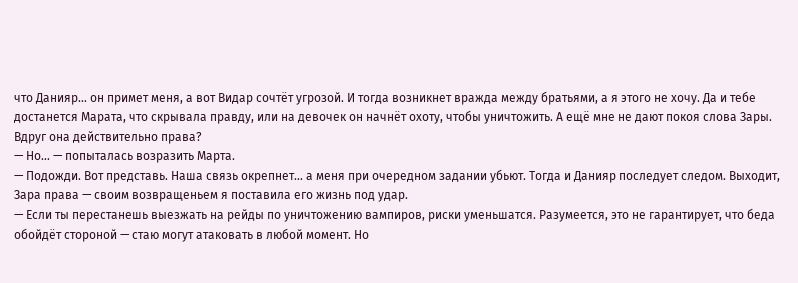что Данияр… он примет меня, а вот Видар сочтёт угрозой. И тогда возникнет вражда между братьями, а я этого не хочу. Да и тебе достанется Марата, что скрывала правду, или на девочек он начнёт охоту, чтобы уничтожить. А ещё мне не дают покоя слова Зары. Вдруг она действительно права?
— Но… — попыталась возразить Марта.
— Подожди. Вот представь. Наша связь окрепнет… а меня при очередном задании убьют. Тогда и Данияр последует следом. Выходит, Зара права — своим возвращеньем я поставила его жизнь под удар.
— Если ты перестанешь выезжать на рейды по уничтожению вампиров, риски уменьшатся. Разумеется, это не гарантирует, что беда обойдёт стороной — стаю могут атаковать в любой момент. Но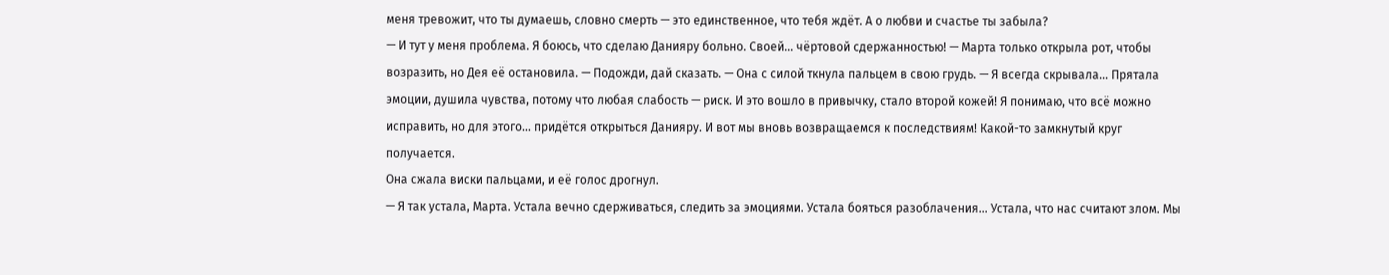меня тревожит, что ты думаешь, словно смерть — это единственное, что тебя ждёт. А о любви и счастье ты забыла?
— И тут у меня проблема. Я боюсь, что сделаю Данияру больно. Своей… чёртовой сдержанностью! — Марта только открыла рот, чтобы возразить, но Дея её остановила. — Подожди, дай сказать. — Она с силой ткнула пальцем в свою грудь. — Я всегда скрывала… Прятала эмоции, душила чувства, потому что любая слабость — риск. И это вошло в привычку, стало второй кожей! Я понимаю, что всё можно исправить, но для этого… придётся открыться Данияру. И вот мы вновь возвращаемся к последствиям! Какой-то замкнутый круг получается.
Она сжала виски пальцами, и её голос дрогнул.
— Я так устала, Марта. Устала вечно сдерживаться, следить за эмоциями. Устала бояться разоблачения… Устала, что нас считают злом. Мы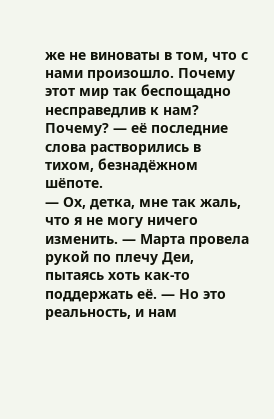же не виноваты в том, что с нами произошло. Почему этот мир так беспощадно несправедлив к нам? Почему? — её последние слова растворились в тихом, безнадёжном шёпоте.
— Ох, детка, мне так жаль, что я не могу ничего изменить. — Марта провела рукой по плечу Деи, пытаясь хоть как-то поддержать её. — Но это реальность, и нам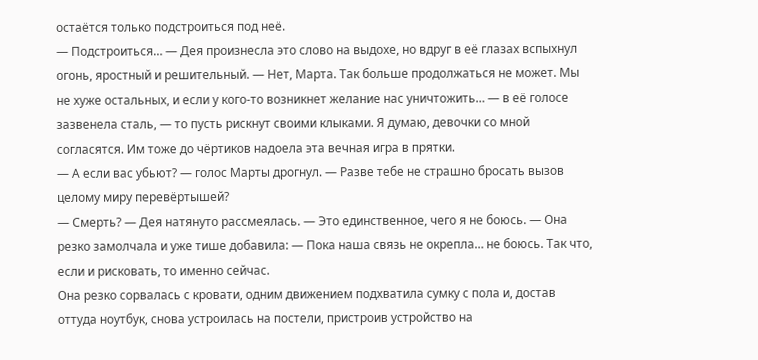остаётся только подстроиться под неё.
— Подстроиться… — Дея произнесла это слово на выдохе, но вдруг в её глазах вспыхнул огонь, яростный и решительный. — Нет, Марта. Так больше продолжаться не может. Мы не хуже остальных, и если у кого-то возникнет желание нас уничтожить… — в её голосе зазвенела сталь, — то пусть рискнут своими клыками. Я думаю, девочки со мной согласятся. Им тоже до чёртиков надоела эта вечная игра в прятки.
— А если вас убьют? — голос Марты дрогнул. — Разве тебе не страшно бросать вызов целому миру перевёртышей?
— Смерть? — Дея натянуто рассмеялась. — Это единственное, чего я не боюсь. — Она резко замолчала и уже тише добавила: — Пока наша связь не окрепла… не боюсь. Так что, если и рисковать, то именно сейчас.
Она резко сорвалась с кровати, одним движением подхватила сумку с пола и, достав оттуда ноутбук, снова устроилась на постели, пристроив устройство на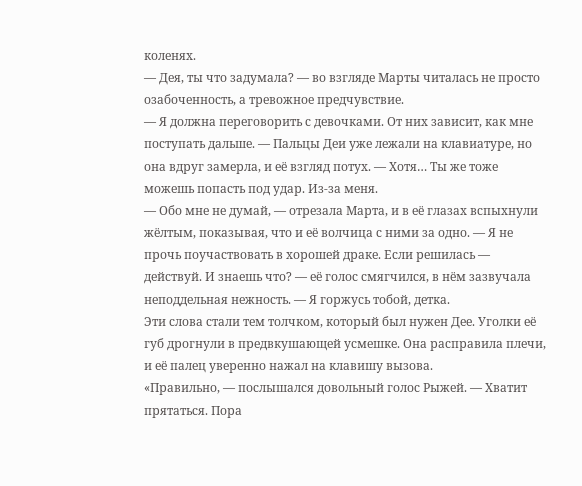коленях.
— Дея, ты что задумала? — во взгляде Марты читалась не просто озабоченность, а тревожное предчувствие.
— Я должна переговорить с девочками. От них зависит, как мне поступать дальше. — Пальцы Деи уже лежали на клавиатуре, но она вдруг замерла, и её взгляд потух. — Хотя… Ты же тоже можешь попасть под удар. Из-за меня.
— Обо мне не думай, — отрезала Марта, и в её глазах вспыхнули жёлтым, показывая, что и её волчица с ними за одно. — Я не прочь поучаствовать в хорошей драке. Если решилась — действуй. И знаешь что? — её голос смягчился, в нём зазвучала неподдельная нежность. — Я горжусь тобой, детка.
Эти слова стали тем толчком, который был нужен Дее. Уголки её губ дрогнули в предвкушающей усмешке. Она расправила плечи, и её палец уверенно нажал на клавишу вызова.
«Правильно, — послышался довольный голос Рыжей. — Хватит прятаться. Пора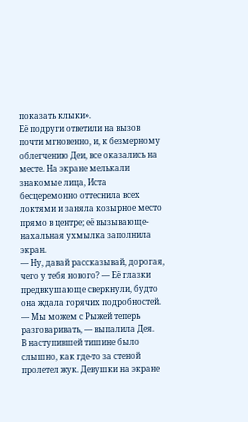показать клыки».
Её подруги ответили на вызов почти мгновенно, и, к безмерному облегчению Деи, все оказались на месте. На экране мелькали знакомые лица, Иста бесцеремонно оттеснила всех локтями и заняла козырное место прямо в центре; её вызывающе-нахальная ухмылка заполнила экран.
— Ну, давай рассказывай, дорогая, чего у тебя нового? — Её глазки предвкушающе сверкнули, будто она ждала горячих подробностей.
— Мы можем с Рыжей теперь разговаривать, — выпалила Дея.
В наступившей тишине было слышно, как где-то за стеной пролетел жук. Девушки на экране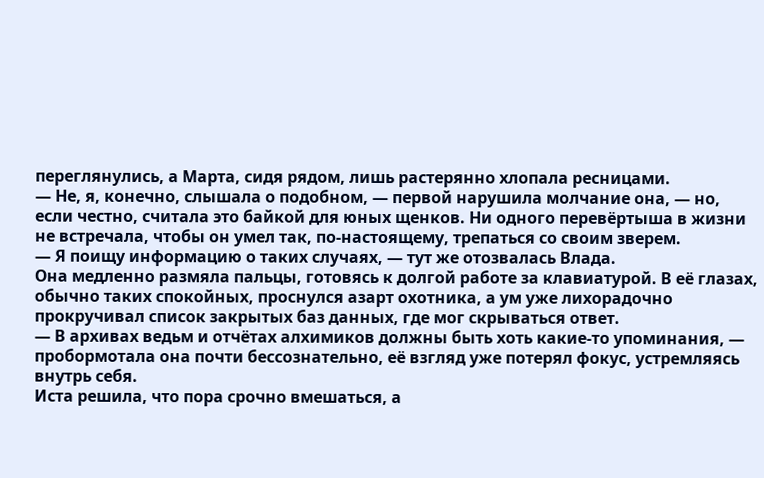переглянулись, а Марта, сидя рядом, лишь растерянно хлопала ресницами.
— Не, я, конечно, слышала о подобном, — первой нарушила молчание она, — но, если честно, считала это байкой для юных щенков. Ни одного перевёртыша в жизни не встречала, чтобы он умел так, по-настоящему, трепаться со своим зверем.
— Я поищу информацию о таких случаях, — тут же отозвалась Влада.
Она медленно размяла пальцы, готовясь к долгой работе за клавиатурой. В её глазах, обычно таких спокойных, проснулся азарт охотника, а ум уже лихорадочно прокручивал список закрытых баз данных, где мог скрываться ответ.
— В архивах ведьм и отчётах алхимиков должны быть хоть какие-то упоминания, — пробормотала она почти бессознательно, её взгляд уже потерял фокус, устремляясь внутрь себя.
Иста решила, что пора срочно вмешаться, а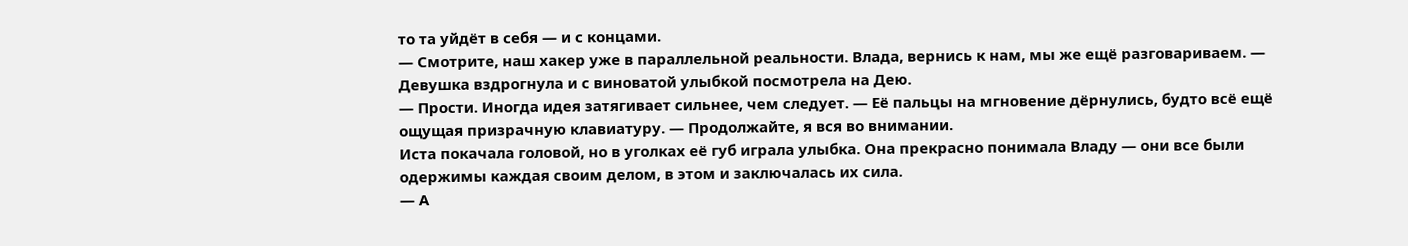то та уйдёт в себя — и с концами.
— Смотрите, наш хакер уже в параллельной реальности. Влада, вернись к нам, мы же ещё разговариваем. — Девушка вздрогнула и с виноватой улыбкой посмотрела на Дею.
— Прости. Иногда идея затягивает сильнее, чем следует. — Её пальцы на мгновение дёрнулись, будто всё ещё ощущая призрачную клавиатуру. — Продолжайте, я вся во внимании.
Иста покачала головой, но в уголках её губ играла улыбка. Она прекрасно понимала Владу — они все были одержимы каждая своим делом, в этом и заключалась их сила.
— А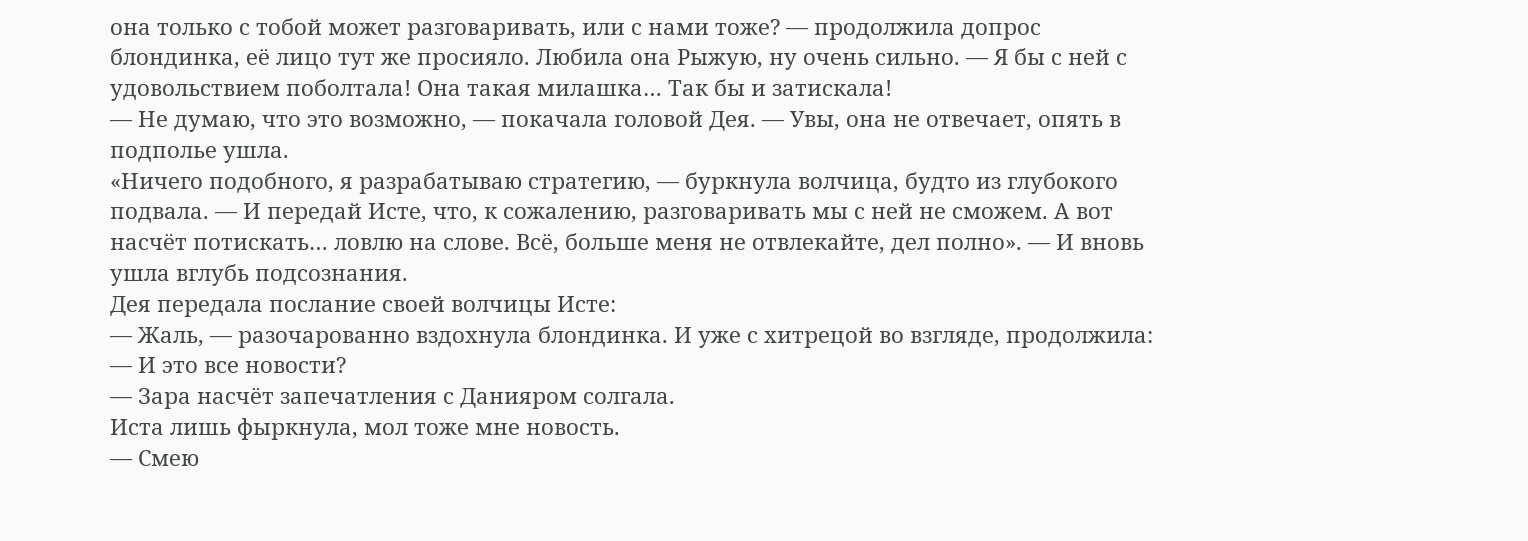она только с тобой может разговаривать, или с нами тоже? — продолжила допрос блондинка, её лицо тут же просияло. Любила она Рыжую, ну очень сильно. — Я бы с ней с удовольствием поболтала! Она такая милашка… Так бы и затискала!
— Не думаю, что это возможно, — покачала головой Дея. — Увы, она не отвечает, опять в подполье ушла.
«Ничего подобного, я разрабатываю стратегию, — буркнула волчица, будто из глубокого подвала. — И передай Исте, что, к сожалению, разговаривать мы с ней не сможем. А вот насчёт потискать… ловлю на слове. Всё, больше меня не отвлекайте, дел полно». — И вновь ушла вглубь подсознания.
Дея передала послание своей волчицы Исте:
— Жаль, — разочарованно вздохнула блондинка. И уже с хитрецой во взгляде, продолжила: — И это все новости?
— Зара насчёт запечатления с Данияром солгала.
Иста лишь фыркнула, мол тоже мне новость.
— Смею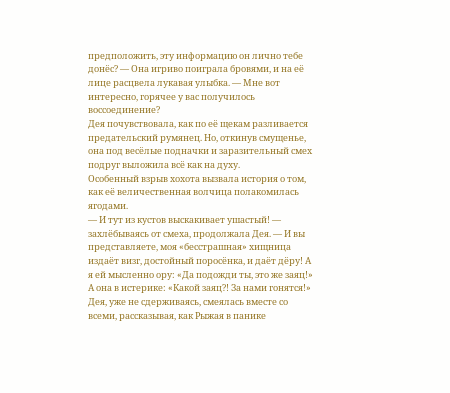предположить, эту информацию он лично тебе донёс? — Она игриво поиграла бровями, и на её лице расцвела лукавая улыбка. — Мне вот интересно, горячее у вас получилось воссоединение?
Дея почувствовала, как по её щекам разливается предательский румянец. Но, откинув смущенье, она под весёлые подначки и заразительный смех подруг выложила всё как на духу.
Особенный взрыв хохота вызвала история о том, как её величественная волчица полакомилась ягодами.
— И тут из кустов выскакивает ушастый! — захлёбываясь от смеха, продолжала Дея. — И вы представляете, моя «бесстрашная» хищница издаёт визг, достойный поросёнка, и даёт дёру! А я ей мысленно ору: «Да подожди ты, это же заяц!» А она в истерике: «Какой заяц?! За нами гонятся!»
Дея, уже не сдерживаясь, смеялась вместе со всеми, рассказывая, как Рыжая в панике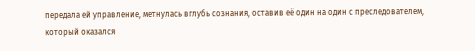передала ей управление, метнулась вглубь сознания, оставив её один на один с преследователем, который оказался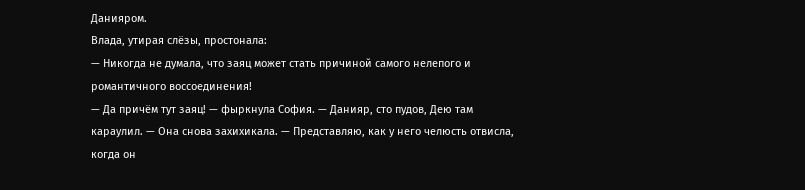Данияром.
Влада, утирая слёзы, простонала:
— Никогда не думала, что заяц может стать причиной самого нелепого и романтичного воссоединения!
— Да причём тут заяц! — фыркнула София. — Данияр, сто пудов, Дею там караулил. — Она снова захихикала. — Представляю, как у него челюсть отвисла, когда он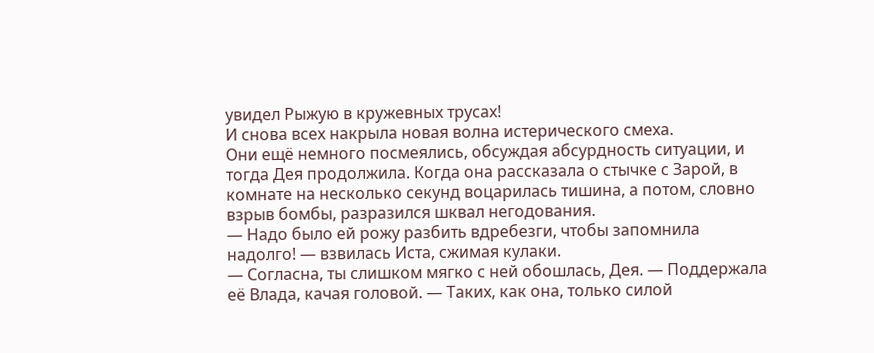увидел Рыжую в кружевных трусах!
И снова всех накрыла новая волна истерического смеха.
Они ещё немного посмеялись, обсуждая абсурдность ситуации, и тогда Дея продолжила. Когда она рассказала о стычке с Зарой, в комнате на несколько секунд воцарилась тишина, а потом, словно взрыв бомбы, разразился шквал негодования.
— Надо было ей рожу разбить вдребезги, чтобы запомнила надолго! — взвилась Иста, сжимая кулаки.
— Согласна, ты слишком мягко с ней обошлась, Дея. — Поддержала её Влада, качая головой. — Таких, как она, только силой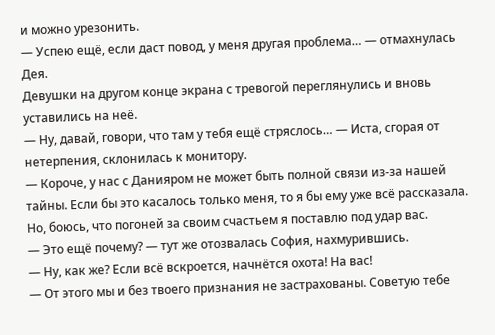и можно урезонить.
— Успею ещё, если даст повод, у меня другая проблема… — отмахнулась Дея.
Девушки на другом конце экрана с тревогой переглянулись и вновь уставились на неё.
— Ну, давай, говори, что там у тебя ещё стряслось… — Иста, сгорая от нетерпения, склонилась к монитору.
— Короче, у нас с Данияром не может быть полной связи из-за нашей тайны. Если бы это касалось только меня, то я бы ему уже всё рассказала. Но, боюсь, что погоней за своим счастьем я поставлю под удар вас.
— Это ещё почему? — тут же отозвалась София, нахмурившись.
— Ну, как же? Если всё вскроется, начнётся охота! На вас!
— От этого мы и без твоего признания не застрахованы. Советую тебе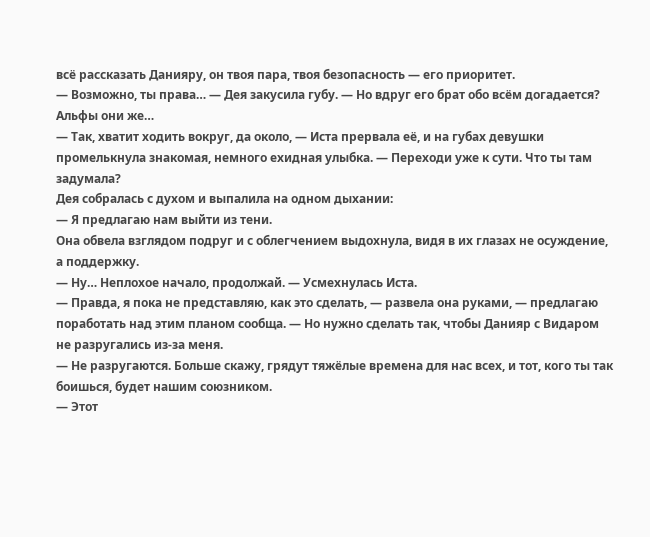всё рассказать Данияру, он твоя пара, твоя безопасность — его приоритет.
— Возможно, ты права… — Дея закусила губу. — Но вдруг его брат обо всём догадается? Альфы они же…
— Так, хватит ходить вокруг, да около, — Иста прервала её, и на губах девушки промелькнула знакомая, немного ехидная улыбка. — Переходи уже к сути. Что ты там задумала?
Дея собралась с духом и выпалила на одном дыхании:
— Я предлагаю нам выйти из тени.
Она обвела взглядом подруг и с облегчением выдохнула, видя в их глазах не осуждение, а поддержку.
— Ну… Неплохое начало, продолжай. — Усмехнулась Иста.
— Правда, я пока не представляю, как это сделать, — развела она руками, — предлагаю поработать над этим планом сообща. — Но нужно сделать так, чтобы Данияр с Видаром не разругались из-за меня.
— Не разругаются. Больше скажу, грядут тяжёлые времена для нас всех, и тот, кого ты так боишься, будет нашим союзником.
— Этот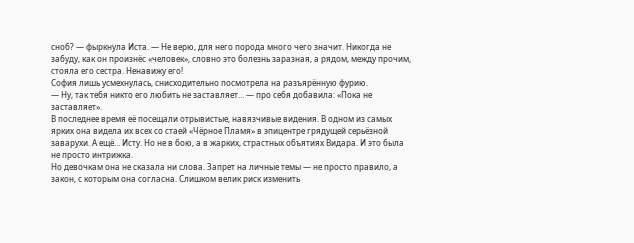сноб? — фыркнула Иста. — Не верю, для него порода много чего значит. Никогда не забуду, как он произнёс «человек», словно это болезнь заразная, а рядом, между прочим, стояла его сестра. Ненавижу его!
София лишь усмехнулась, снисходительно посмотрела на разъярённую фурию.
— Ну, так тебя никто его любить не заставляет… — про себя добавила: «Пока не заставляет».
В последнее время её посещали отрывистые, навязчивые видения. В одном из самых ярких она видела их всех со стаей «Чёрное Пламя» в эпицентре грядущей серьёзной заварухи. А ещё… Исту. Но не в бою, а в жарких, страстных объятиях Видара. И это была не просто интрижка.
Но девочкам она не сказала ни слова. Запрет на личные темы — не просто правило, а закон, с которым она согласна. Слишком велик риск изменить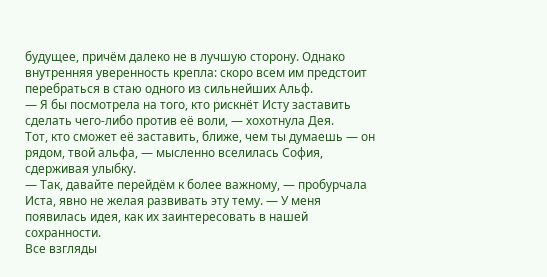будущее, причём далеко не в лучшую сторону. Однако внутренняя уверенность крепла: скоро всем им предстоит перебраться в стаю одного из сильнейших Альф.
— Я бы посмотрела на того, кто рискнёт Исту заставить сделать чего-либо против её воли, — хохотнула Дея.
Тот, кто сможет её заставить, ближе, чем ты думаешь — он рядом, твой альфа, — мысленно вселилась София, сдерживая улыбку.
— Так, давайте перейдём к более важному, — пробурчала Иста, явно не желая развивать эту тему. — У меня появилась идея, как их заинтересовать в нашей сохранности.
Все взгляды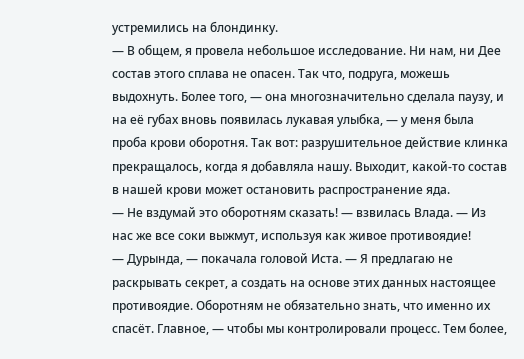устремились на блондинку.
— В общем, я провела небольшое исследование. Ни нам, ни Дее состав этого сплава не опасен. Так что, подруга, можешь выдохнуть. Более того, — она многозначительно сделала паузу, и на её губах вновь появилась лукавая улыбка, — у меня была проба крови оборотня. Так вот: разрушительное действие клинка прекращалось, когда я добавляла нашу. Выходит, какой-то состав в нашей крови может остановить распространение яда.
— Не вздумай это оборотням сказать! — взвилась Влада. — Из нас же все соки выжмут, используя как живое противоядие!
— Дурында, — покачала головой Иста. — Я предлагаю не раскрывать секрет, а создать на основе этих данных настоящее противоядие. Оборотням не обязательно знать, что именно их спасёт. Главное, — чтобы мы контролировали процесс. Тем более,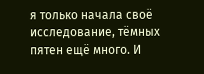я только начала своё исследование, тёмных пятен ещё много. И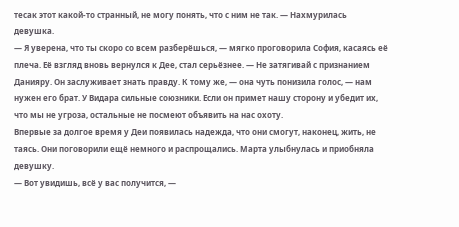тесак этот какой-то странный, не могу понять, что с ним не так. — Нахмурилась девушка.
— Я уверена, что ты скоро со всем разберёшься, — мягко проговорила София, касаясь её плеча. Её взгляд вновь вернулся к Дее, стал серьёзнее. — Не затягивай с признанием Данияру. Он заслуживает знать правду. К тому же, — она чуть понизила голос, — нам нужен его брат. У Видара сильные союзники. Если он примет нашу сторону и убедит их, что мы не угроза, остальные не посмеют объявить на нас охоту.
Впервые за долгое время у Деи появилась надежда, что они смогут, наконец, жить, не таясь. Они поговорили ещё немного и распрощались. Марта улыбнулась и приобняла девушку.
— Вот увидишь, всё у вас получится, —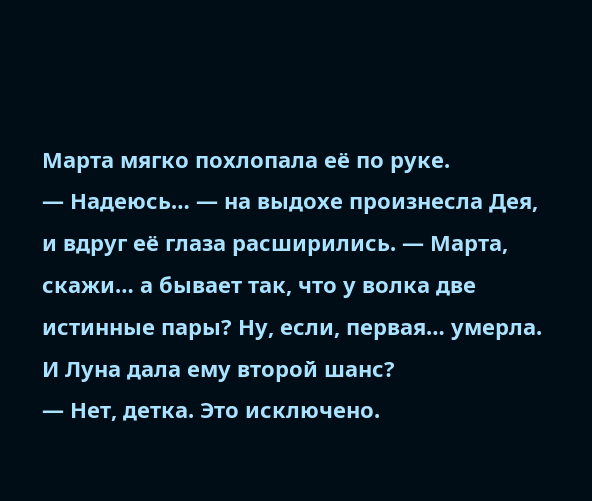Марта мягко похлопала её по руке.
— Надеюсь… — на выдохе произнесла Дея, и вдруг её глаза расширились. — Марта, скажи… а бывает так, что у волка две истинные пары? Ну, если, первая… умерла. И Луна дала ему второй шанс?
— Нет, детка. Это исключено.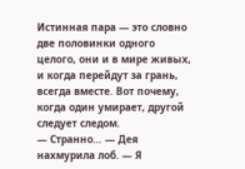Истинная пара — это словно две половинки одного целого, они и в мире живых, и когда перейдут за грань, всегда вместе. Вот почему, когда один умирает, другой следует следом.
— Странно… — Дея нахмурила лоб. — Я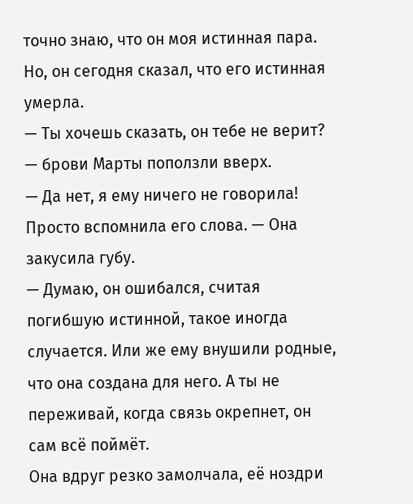точно знаю, что он моя истинная пара. Но, он сегодня сказал, что его истинная умерла.
— Ты хочешь сказать, он тебе не верит? — брови Марты поползли вверх.
— Да нет, я ему ничего не говорила! Просто вспомнила его слова. — Она закусила губу.
— Думаю, он ошибался, считая погибшую истинной, такое иногда случается. Или же ему внушили родные, что она создана для него. А ты не переживай, когда связь окрепнет, он сам всё поймёт.
Она вдруг резко замолчала, её ноздри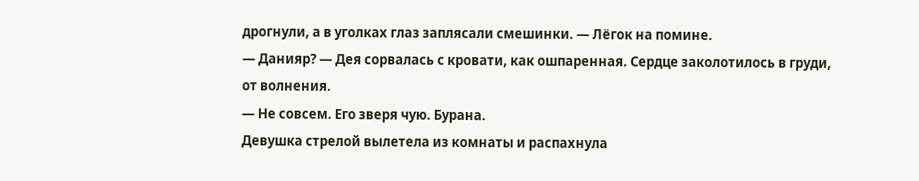дрогнули, а в уголках глаз заплясали смешинки. — Лёгок на помине.
— Данияр? — Дея сорвалась с кровати, как ошпаренная. Сердце заколотилось в груди, от волнения.
— Не совсем. Его зверя чую. Бурана.
Девушка стрелой вылетела из комнаты и распахнула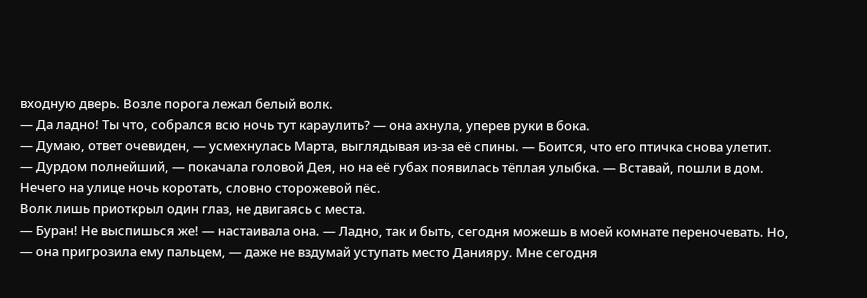входную дверь. Возле порога лежал белый волк.
— Да ладно! Ты что, собрался всю ночь тут караулить? — она ахнула, уперев руки в бока.
— Думаю, ответ очевиден, — усмехнулась Марта, выглядывая из-за её спины. — Боится, что его птичка снова улетит.
— Дурдом полнейший, — покачала головой Дея, но на её губах появилась тёплая улыбка. — Вставай, пошли в дом. Нечего на улице ночь коротать, словно сторожевой пёс.
Волк лишь приоткрыл один глаз, не двигаясь с места.
— Буран! Не выспишься же! — настаивала она. — Ладно, так и быть, сегодня можешь в моей комнате переночевать. Но, — она пригрозила ему пальцем, — даже не вздумай уступать место Данияру. Мне сегодня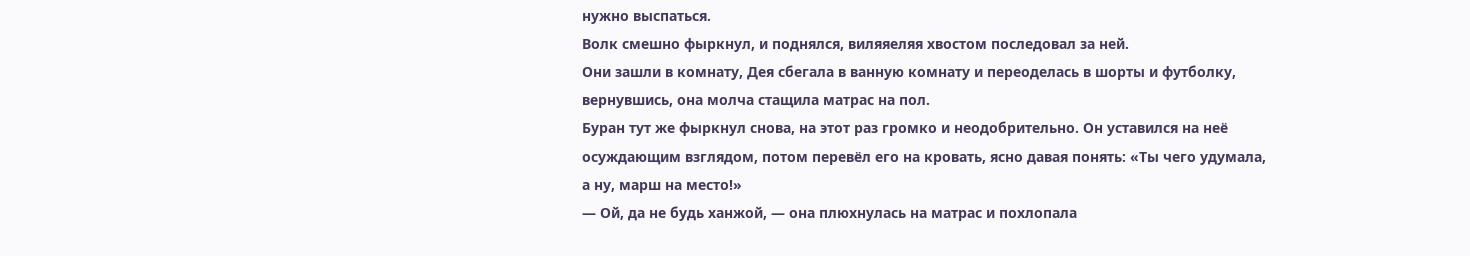нужно выспаться.
Волк смешно фыркнул, и поднялся, виляяеляя хвостом последовал за ней.
Они зашли в комнату, Дея сбегала в ванную комнату и переоделась в шорты и футболку, вернувшись, она молча стащила матрас на пол.
Буран тут же фыркнул снова, на этот раз громко и неодобрительно. Он уставился на неё осуждающим взглядом, потом перевёл его на кровать, ясно давая понять: «Ты чего удумала, а ну, марш на место!»
— Ой, да не будь ханжой, — она плюхнулась на матрас и похлопала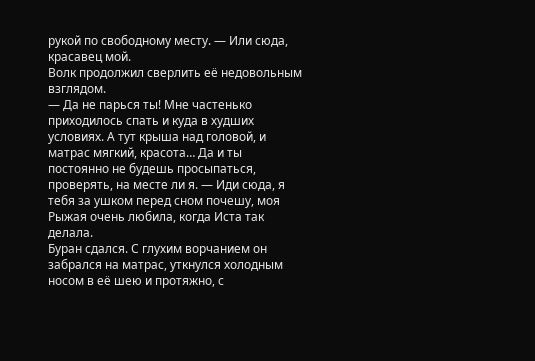рукой по свободному месту. — Или сюда, красавец мой.
Волк продолжил сверлить её недовольным взглядом.
— Да не парься ты! Мне частенько приходилось спать и куда в худших условиях. А тут крыша над головой, и матрас мягкий, красота… Да и ты постоянно не будешь просыпаться, проверять, на месте ли я. — Иди сюда, я тебя за ушком перед сном почешу, моя Рыжая очень любила, когда Иста так делала.
Буран сдался. С глухим ворчанием он забрался на матрас, уткнулся холодным носом в её шею и протяжно, с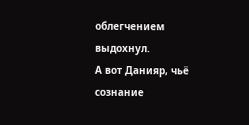облегчением выдохнул.
А вот Данияр, чьё сознание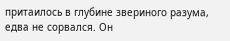притаилось в глубине звериного разума, едва не сорвался. Он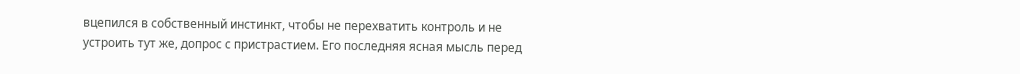вцепился в собственный инстинкт, чтобы не перехватить контроль и не устроить тут же, допрос с пристрастием. Его последняя ясная мысль перед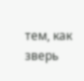тем, как зверь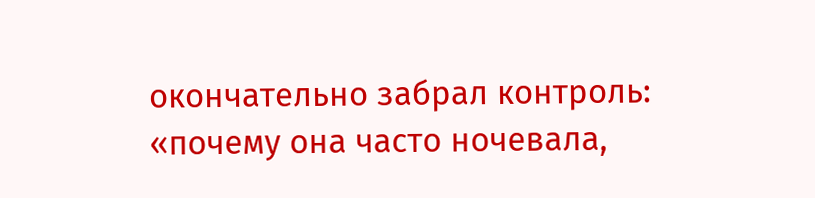окончательно забрал контроль: «почему она часто ночевала,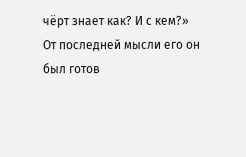чёрт знает как? И с кем?» От последней мысли его он был готов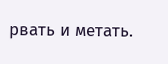рвать и метать.